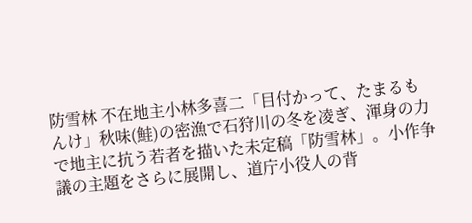防雪林 不在地主小林多喜二「目付かって、たまるもんけ」秋味(鮭)の密漁で石狩川の冬を凌ぎ、渾身の力で地主に抗う若者を描いた未定稿「防雪林」。小作争議の主題をさらに展開し、道庁小役人の背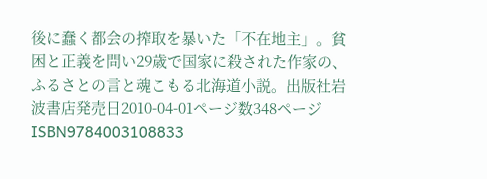後に蠢く都会の搾取を暴いた「不在地主」。貧困と正義を問い29歳で国家に殺された作家の、ふるさとの言と魂こもる北海道小説。出版社岩波書店発売日2010-04-01ページ数348ページISBN9784003108833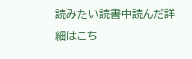読みたい読書中読んだ詳細はこち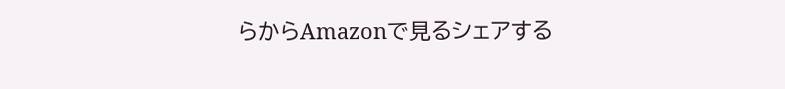らからAmazonで見るシェアする